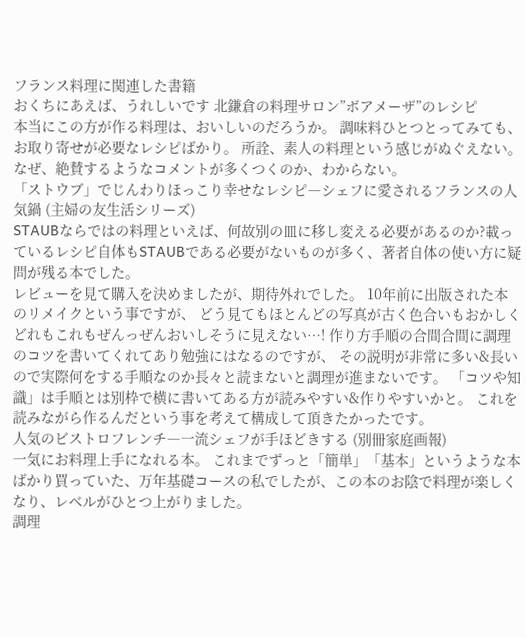フランス料理に関連した書籍
おくちにあえば、うれしいです 北鎌倉の料理サロン”ボアメーザ”のレシピ
本当にこの方が作る料理は、おいしいのだろうか。 調味料ひとつとってみても、お取り寄せが必要なレシピばかり。 所詮、素人の料理という感じがぬぐえない。 なぜ、絶賛するようなコメントが多くつくのか、わからない。
「ストウブ」でじんわりほっこり幸せなレシピ―シェフに愛されるフランスの人気鍋 (主婦の友生活シリーズ)
STAUBならではの料理といえば、何故別の皿に移し変える必要があるのか?載っているレシピ自体もSTAUBである必要がないものが多く、著者自体の使い方に疑問が残る本でした。
レビューを見て購入を決めましたが、期待外れでした。 10年前に出版された本のリメイクという事ですが、 どう見てもほとんどの写真が古く色合いもおかしくどれもこれもぜんっぜんおいしそうに見えない…! 作り方手順の合間合間に調理のコツを書いてくれてあり勉強にはなるのですが、 その説明が非常に多い&長いので実際何をする手順なのか長々と読まないと調理が進まないです。 「コツや知識」は手順とは別枠で横に書いてある方が読みやすい&作りやすいかと。 これを読みながら作るんだという事を考えて構成して頂きたかったです。
人気のビストロフレンチ―一流シェフが手ほどきする (別冊家庭画報)
一気にお料理上手になれる本。 これまでずっと「簡単」「基本」というような本ばかり買っていた、万年基礎コースの私でしたが、この本のお陰で料理が楽しくなり、レベルがひとつ上がりました。
調理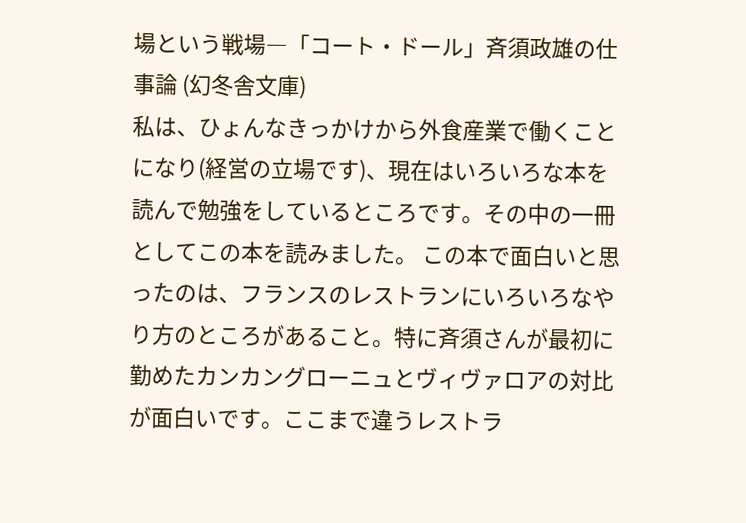場という戦場―「コート・ドール」斉須政雄の仕事論 (幻冬舎文庫)
私は、ひょんなきっかけから外食産業で働くことになり(経営の立場です)、現在はいろいろな本を読んで勉強をしているところです。その中の一冊としてこの本を読みました。 この本で面白いと思ったのは、フランスのレストランにいろいろなやり方のところがあること。特に斉須さんが最初に勤めたカンカングローニュとヴィヴァロアの対比が面白いです。ここまで違うレストラ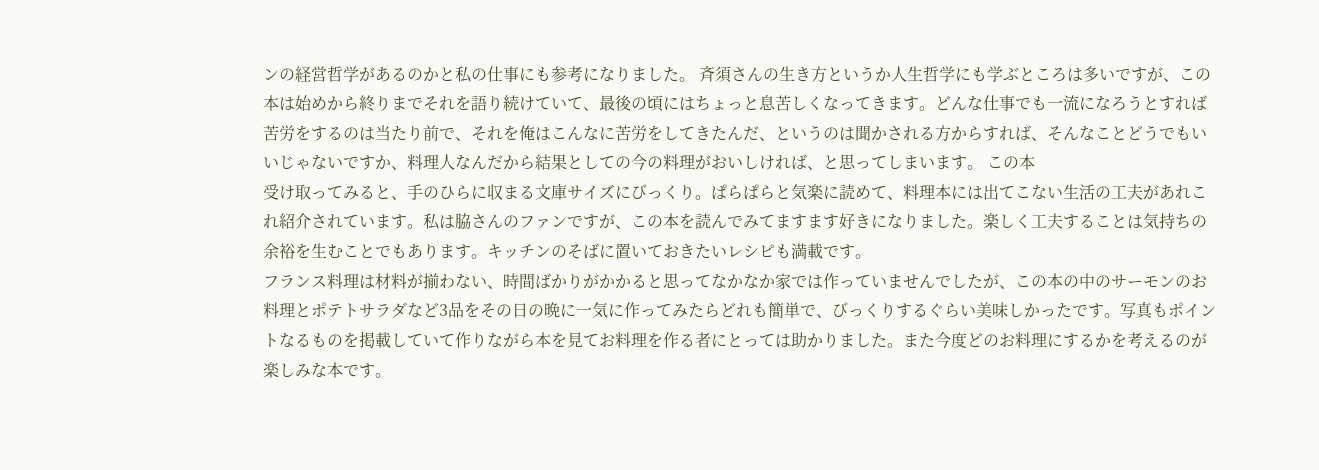ンの経営哲学があるのかと私の仕事にも参考になりました。 斉須さんの生き方というか人生哲学にも学ぶところは多いですが、この本は始めから終りまでそれを語り続けていて、最後の頃にはちょっと息苦しくなってきます。どんな仕事でも一流になろうとすれば苦労をするのは当たり前で、それを俺はこんなに苦労をしてきたんだ、というのは聞かされる方からすれば、そんなことどうでもいいじゃないですか、料理人なんだから結果としての今の料理がおいしければ、と思ってしまいます。 この本
受け取ってみると、手のひらに収まる文庫サイズにびっくり。ぱらぱらと気楽に読めて、料理本には出てこない生活の工夫があれこれ紹介されています。私は脇さんのファンですが、この本を読んでみてますます好きになりました。楽しく工夫することは気持ちの余裕を生むことでもあります。キッチンのそばに置いておきたいレシピも満載です。
フランス料理は材料が揃わない、時間ばかりがかかると思ってなかなか家では作っていませんでしたが、この本の中のサーモンのお料理とポテトサラダなど3品をその日の晩に一気に作ってみたらどれも簡単で、びっくりするぐらい美味しかったです。写真もポイントなるものを掲載していて作りながら本を見てお料理を作る者にとっては助かりました。また今度どのお料理にするかを考えるのが楽しみな本です。